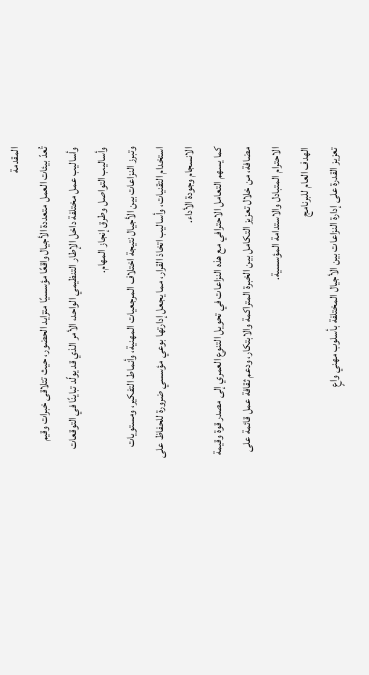المقدمة
تُعدّ بيئات العمل متعددة الأجيال واقعًا مؤسسيًا متزايد الحضور، حيث تتلاقى خبرات وقيم وأساليب عمل مختلفة داخل الإطار التنظيمي الواحد، الأمر الذي قد يولّد تباينًا في التوقعات وأساليب التواصل وطرق إنجاز المهام.
وتبرز النزاعات بين الأجيال نتيجة اختلاف المرجعيات المهنية، وأنماط التفكير، ومستويات استخدام التقنيات، وأساليب اتخاذ القرار، مما يجعل إدارتها بوعي مؤسسي ضرورة للحفاظ على الانسجام وجودة الأداء.
كما يسهم التعامل الاحترافي مع هذه النزاعات في تحويل التنوع العمري إلى مصدر قوة وقيمة مضافة، من خلال تعزيز التكامل بين الخبرة المتراكمة والابتكار، ودعم ثقافة عمل قائمة على الاحترام المتبادل والاستدامة المؤسسية.
الهدف العام للبرنامج
تعزيز القدرة على إدارة النزاعات بين الأجيال المختلفة بأسلوب مهني واعٍ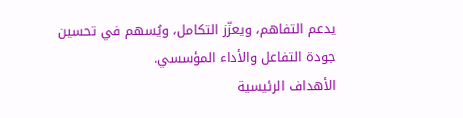يدعم التفاهم، ويعزّز التكامل، ويُسهم في تحسين جودة التفاعل والأداء المؤسسي.
الأهداف الرئيسية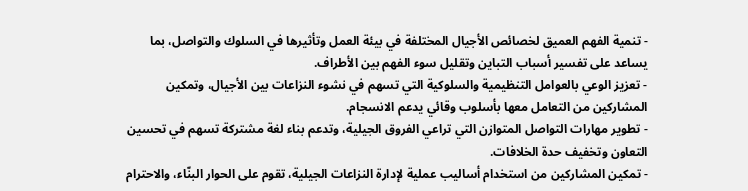- تنمية الفهم العميق لخصائص الأجيال المختلفة في بيئة العمل وتأثيرها في السلوك والتواصل، بما يساعد على تفسير أسباب التباين وتقليل سوء الفهم بين الأطراف.
- تعزيز الوعي بالعوامل التنظيمية والسلوكية التي تسهم في نشوء النزاعات بين الأجيال، وتمكين المشاركين من التعامل معها بأسلوب وقائي يدعم الانسجام.
- تطوير مهارات التواصل المتوازن التي تراعي الفروق الجيلية، وتدعم بناء لغة مشتركة تسهم في تحسين التعاون وتخفيف حدة الخلافات.
- تمكين المشاركين من استخدام أساليب عملية لإدارة النزاعات الجيلية، تقوم على الحوار البنّاء، والاحترام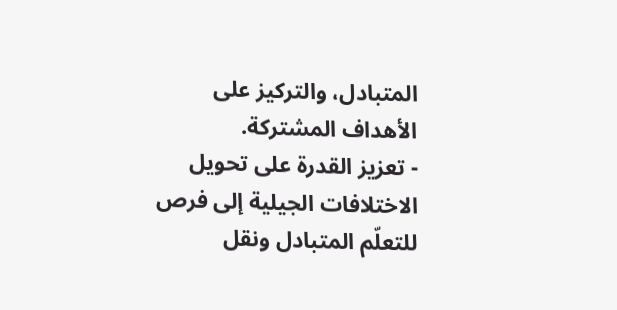المتبادل، والتركيز على الأهداف المشتركة.
- تعزيز القدرة على تحويل الاختلافات الجيلية إلى فرص للتعلّم المتبادل ونقل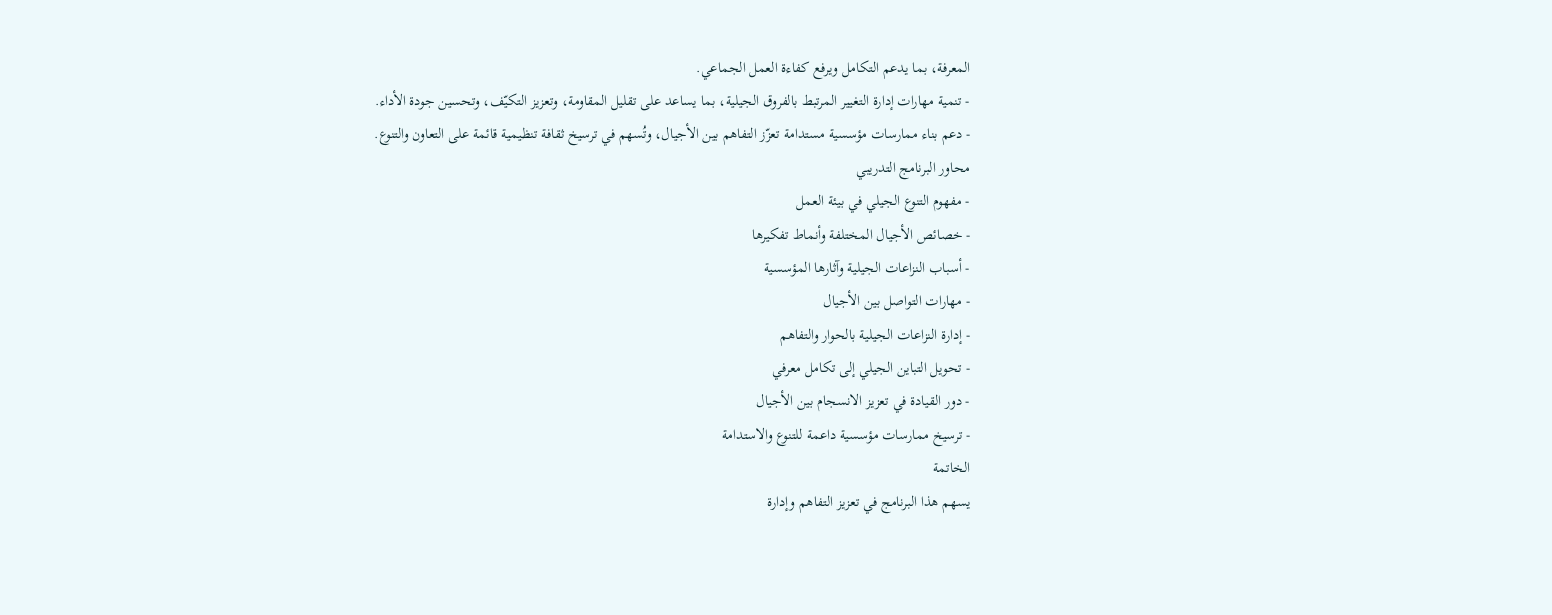المعرفة، بما يدعم التكامل ويرفع كفاءة العمل الجماعي.
- تنمية مهارات إدارة التغيير المرتبط بالفروق الجيلية، بما يساعد على تقليل المقاومة، وتعزيز التكيّف، وتحسين جودة الأداء.
- دعم بناء ممارسات مؤسسية مستدامة تعزّز التفاهم بين الأجيال، وتُسهم في ترسيخ ثقافة تنظيمية قائمة على التعاون والتنوع.
محاور البرنامج التدريبي
- مفهوم التنوع الجيلي في بيئة العمل
- خصائص الأجيال المختلفة وأنماط تفكيرها
- أسباب النزاعات الجيلية وآثارها المؤسسية
- مهارات التواصل بين الأجيال
- إدارة النزاعات الجيلية بالحوار والتفاهم
- تحويل التباين الجيلي إلى تكامل معرفي
- دور القيادة في تعزيز الانسجام بين الأجيال
- ترسيخ ممارسات مؤسسية داعمة للتنوع والاستدامة
الخاتمة
يسهم هذا البرنامج في تعزيز التفاهم وإدارة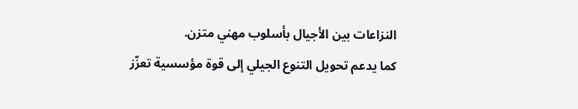النزاعات بين الأجيال بأسلوب مهني متزن.
كما يدعم تحويل التنوع الجيلي إلى قوة مؤسسية تعزّز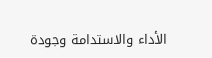الأداء والاستدامة وجودة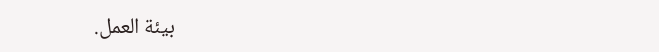بيئة العمل.